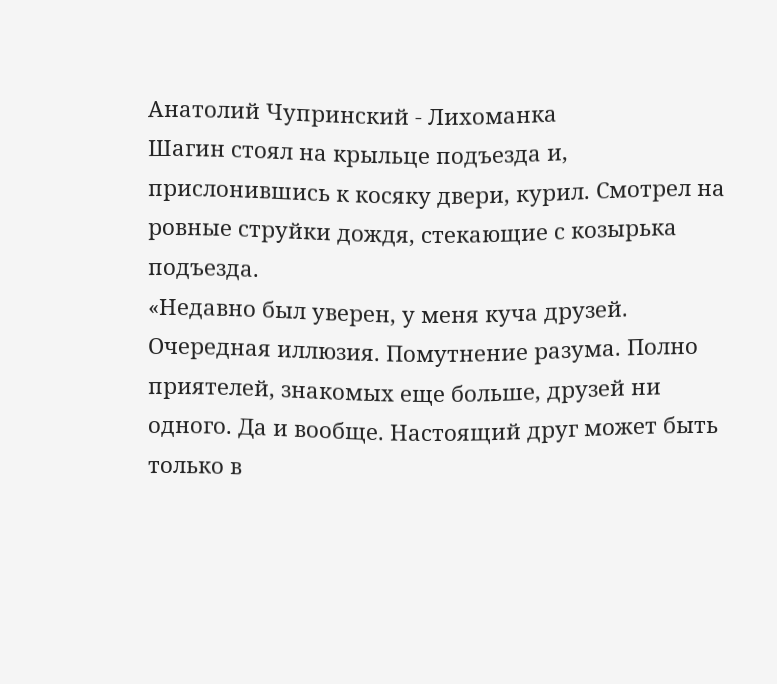Анатолий Чупринский - Лихоманка
Шагин стоял на крыльце подъезда и, прислонившись к косяку двери, курил. Смотрел на ровные струйки дождя, стекающие с козырька подъезда.
«Недавно был уверен, у меня куча друзей. Очередная иллюзия. Помутнение разума. Полно приятелей, знакомых еще больше, друзей ни одного. Да и вообще. Настоящий друг может быть только в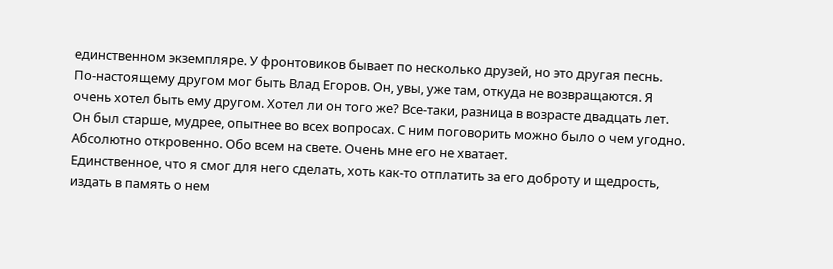единственном экземпляре. У фронтовиков бывает по несколько друзей, но это другая песнь.
По-настоящему другом мог быть Влад Егоров. Он, увы, уже там, откуда не возвращаются. Я очень хотел быть ему другом. Хотел ли он того же? Все-таки, разница в возрасте двадцать лет. Он был старше, мудрее, опытнее во всех вопросах. С ним поговорить можно было о чем угодно. Абсолютно откровенно. Обо всем на свете. Очень мне его не хватает.
Единственное, что я смог для него сделать, хоть как-то отплатить за его доброту и щедрость, издать в память о нем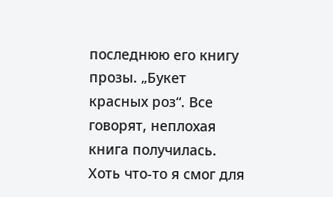последнюю его книгу прозы. „Букет красных роз“. Все говорят, неплохая книга получилась. Хоть что-то я смог для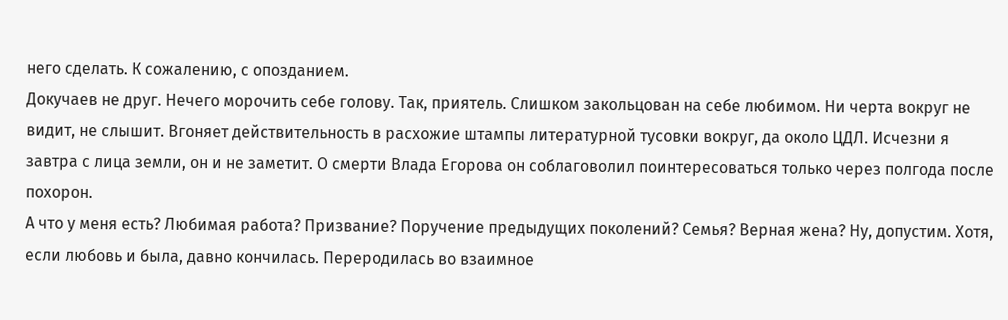него сделать. К сожалению, с опозданием.
Докучаев не друг. Нечего морочить себе голову. Так, приятель. Слишком закольцован на себе любимом. Ни черта вокруг не видит, не слышит. Вгоняет действительность в расхожие штампы литературной тусовки вокруг, да около ЦДЛ. Исчезни я завтра с лица земли, он и не заметит. О смерти Влада Егорова он соблаговолил поинтересоваться только через полгода после похорон.
А что у меня есть? Любимая работа? Призвание? Поручение предыдущих поколений? Семья? Верная жена? Ну, допустим. Хотя, если любовь и была, давно кончилась. Переродилась во взаимное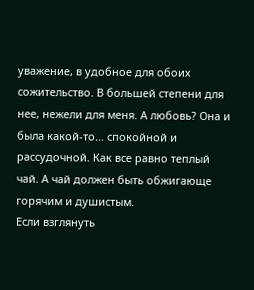уважение, в удобное для обоих сожительство. В большей степени для нее, нежели для меня. А любовь? Она и была какой-то… спокойной и рассудочной. Как все равно теплый чай. А чай должен быть обжигающе горячим и душистым.
Если взглянуть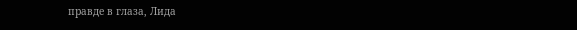правде в глаза, Лида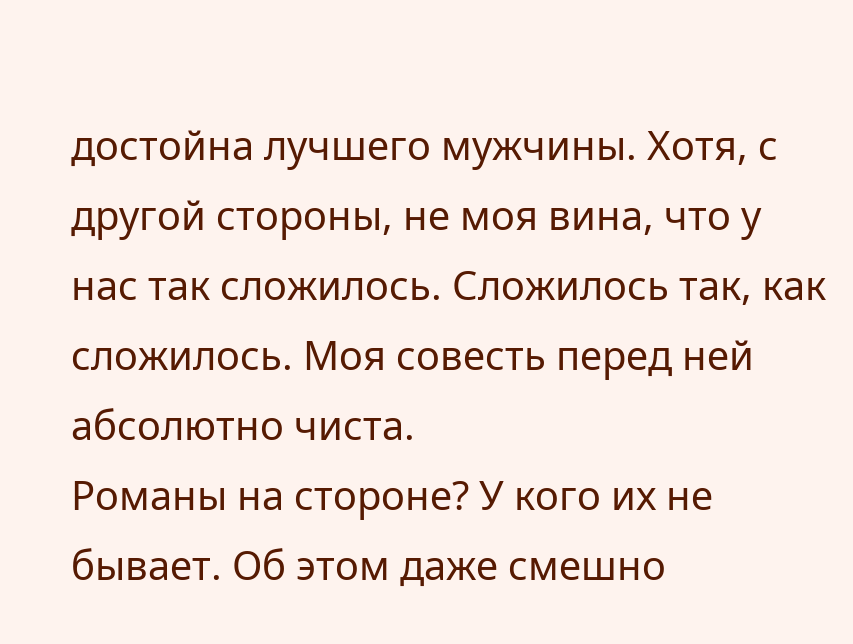достойна лучшего мужчины. Хотя, с другой стороны, не моя вина, что у нас так сложилось. Сложилось так, как сложилось. Моя совесть перед ней абсолютно чиста.
Романы на стороне? У кого их не бывает. Об этом даже смешно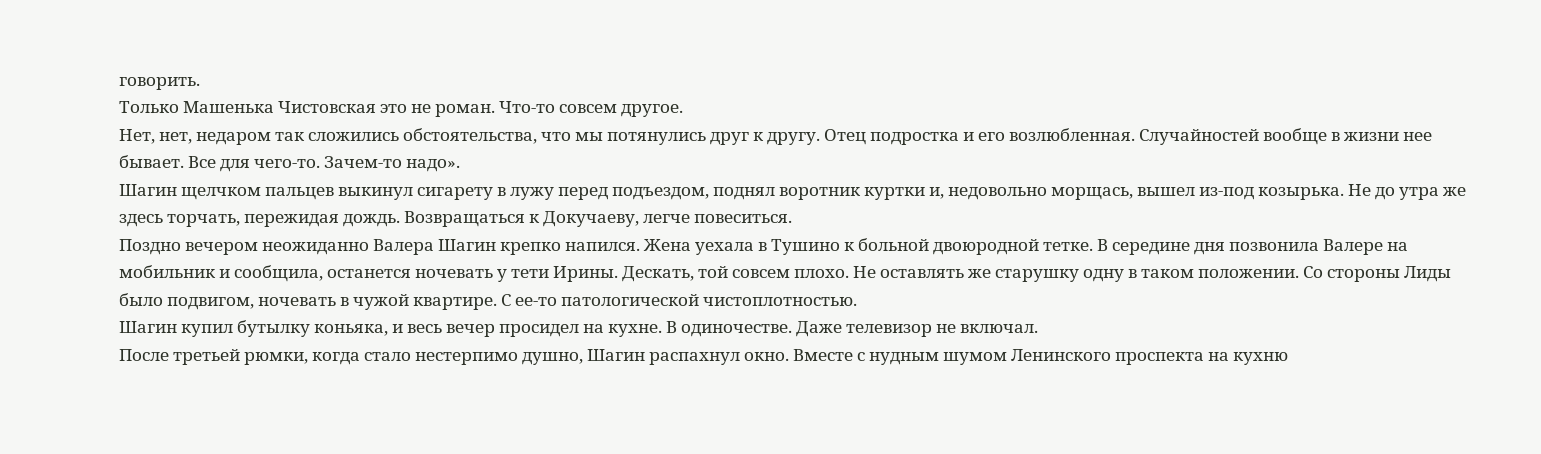говорить.
Только Машенька Чистовская это не роман. Что-то совсем другое.
Нет, нет, недаром так сложились обстоятельства, что мы потянулись друг к другу. Отец подростка и его возлюбленная. Случайностей вообще в жизни нее бывает. Все для чего-то. Зачем-то надо».
Шагин щелчком пальцев выкинул сигарету в лужу перед подъездом, поднял воротник куртки и, недовольно морщась, вышел из-под козырька. Не до утра же здесь торчать, пережидая дождь. Возвращаться к Докучаеву, легче повеситься.
Поздно вечером неожиданно Валера Шагин крепко напился. Жена уехала в Тушино к больной двоюродной тетке. В середине дня позвонила Валере на мобильник и сообщила, останется ночевать у тети Ирины. Дескать, той совсем плохо. Не оставлять же старушку одну в таком положении. Со стороны Лиды было подвигом, ночевать в чужой квартире. С ее-то патологической чистоплотностью.
Шагин купил бутылку коньяка, и весь вечер просидел на кухне. В одиночестве. Даже телевизор не включал.
После третьей рюмки, когда стало нестерпимо душно, Шагин распахнул окно. Вместе с нудным шумом Ленинского проспекта на кухню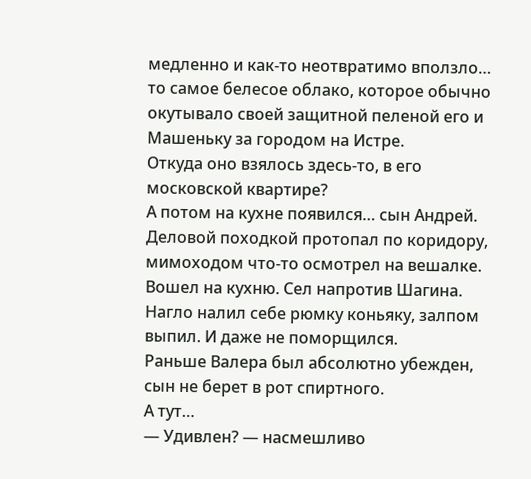медленно и как-то неотвратимо вползло… то самое белесое облако, которое обычно окутывало своей защитной пеленой его и Машеньку за городом на Истре.
Откуда оно взялось здесь-то, в его московской квартире?
А потом на кухне появился… сын Андрей.
Деловой походкой протопал по коридору, мимоходом что-то осмотрел на вешалке. Вошел на кухню. Сел напротив Шагина. Нагло налил себе рюмку коньяку, залпом выпил. И даже не поморщился.
Раньше Валера был абсолютно убежден, сын не берет в рот спиртного.
А тут…
— Удивлен? — насмешливо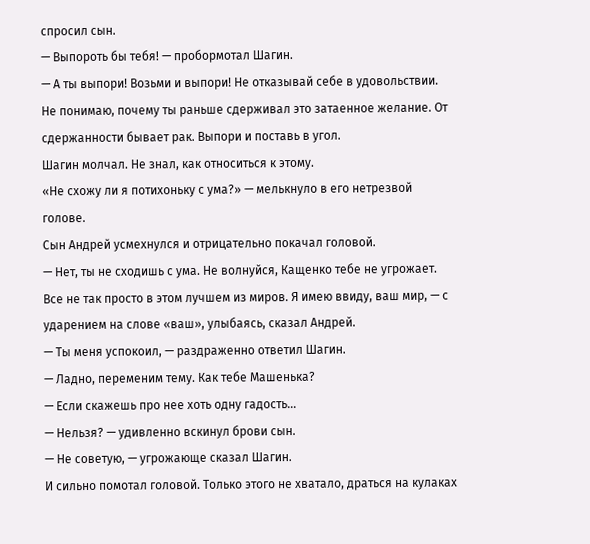спросил сын.
— Выпороть бы тебя! — пробормотал Шагин.
— А ты выпори! Возьми и выпори! Не отказывай себе в удовольствии. Не понимаю, почему ты раньше сдерживал это затаенное желание. От сдержанности бывает рак. Выпори и поставь в угол.
Шагин молчал. Не знал, как относиться к этому.
«Не схожу ли я потихоньку с ума?» — мелькнуло в его нетрезвой голове.
Сын Андрей усмехнулся и отрицательно покачал головой.
— Нет, ты не сходишь с ума. Не волнуйся, Кащенко тебе не угрожает. Все не так просто в этом лучшем из миров. Я имею ввиду, ваш мир, — с ударением на слове «ваш», улыбаясь, сказал Андрей.
— Ты меня успокоил, — раздраженно ответил Шагин.
— Ладно, переменим тему. Как тебе Машенька?
— Если скажешь про нее хоть одну гадость…
— Нельзя? — удивленно вскинул брови сын.
— Не советую, — угрожающе сказал Шагин.
И сильно помотал головой. Только этого не хватало, драться на кулаках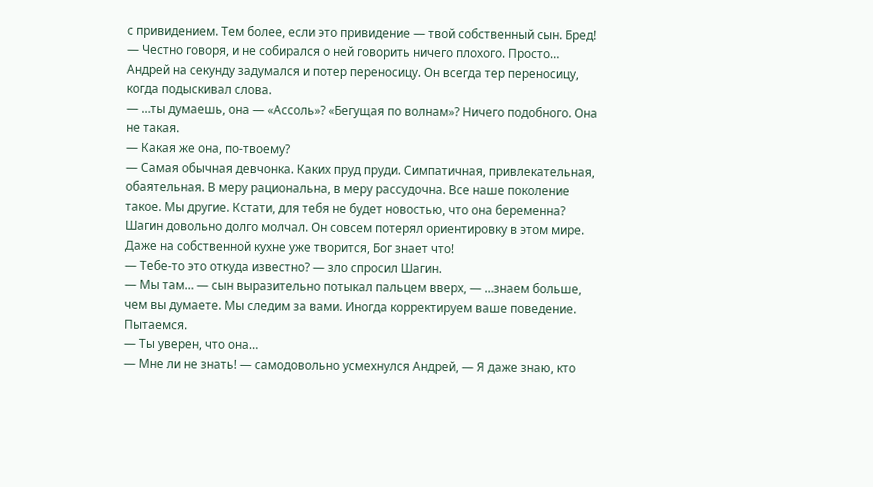с привидением. Тем более, если это привидение — твой собственный сын. Бред!
— Честно говоря, и не собирался о ней говорить ничего плохого. Просто…
Андрей на секунду задумался и потер переносицу. Он всегда тер переносицу, когда подыскивал слова.
— …ты думаешь, она — «Ассоль»? «Бегущая по волнам»? Ничего подобного. Она не такая.
— Какая же она, по-твоему?
— Самая обычная девчонка. Каких пруд пруди. Симпатичная, привлекательная, обаятельная. В меру рациональна, в меру рассудочна. Все наше поколение такое. Мы другие. Кстати, для тебя не будет новостью, что она беременна?
Шагин довольно долго молчал. Он совсем потерял ориентировку в этом мире. Даже на собственной кухне уже творится, Бог знает что!
— Тебе-то это откуда известно? — зло спросил Шагин.
— Мы там… — сын выразительно потыкал пальцем вверх, — …знаем больше, чем вы думаете. Мы следим за вами. Иногда корректируем ваше поведение. Пытаемся.
— Ты уверен, что она…
— Мне ли не знать! — самодовольно усмехнулся Андрей, — Я даже знаю, кто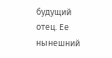будущий отец. Ее нынешний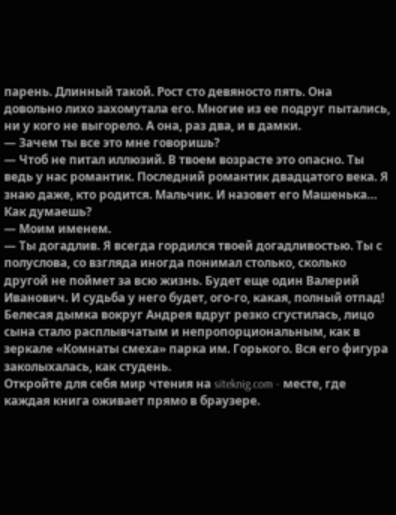парень. Длинный такой. Рост сто девяносто пять. Она довольно лихо захомутала его. Многие из ее подруг пытались, ни у кого не выгорело. А она, раз два, и в дамки.
— Зачем ты все это мне говоришь?
— Чтоб не питал иллюзий. В твоем возрасте это опасно. Ты ведь у нас романтик. Последний романтик двадцатого века. Я знаю даже, кто родится. Мальчик. И назовет его Машенька… Как думаешь?
— Моим именем.
— Ты догадлив. Я всегда гордился твоей догадливостью. Ты с полуслова, со взгляда иногда понимал столько, сколько другой не поймет за всю жизнь. Будет еще один Валерий Иванович. И судьба у него будет, ого-го, какая, полный отпад!
Белесая дымка вокруг Андрея вдруг резко сгустилась, лицо сына стало расплывчатым и непропорциональным, как в зеркале «Комнаты смеха» парка им. Горького. Вся его фигура заколыхалась, как студень.
Откройте для себя мир чтения на siteknig.com - месте, где каждая книга оживает прямо в браузере.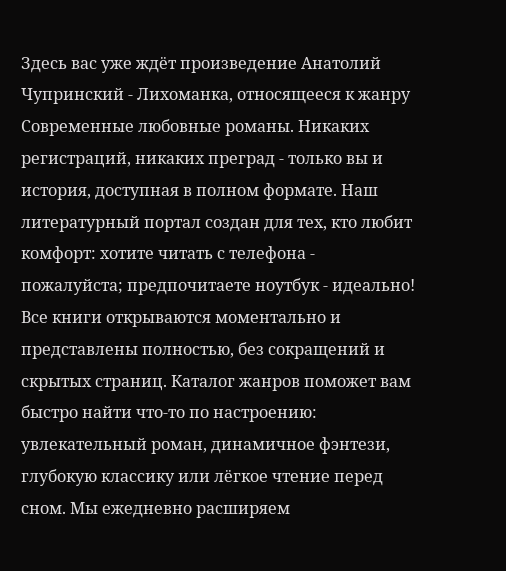Здесь вас уже ждёт произведение Анатолий Чупринский - Лихоманка, относящееся к жанру Современные любовные романы. Никаких регистраций, никаких преград - только вы и история, доступная в полном формате. Наш литературный портал создан для тех, кто любит комфорт: хотите читать с телефона - пожалуйста; предпочитаете ноутбук - идеально! Все книги открываются моментально и представлены полностью, без сокращений и скрытых страниц. Каталог жанров поможет вам быстро найти что-то по настроению: увлекательный роман, динамичное фэнтези, глубокую классику или лёгкое чтение перед сном. Мы ежедневно расширяем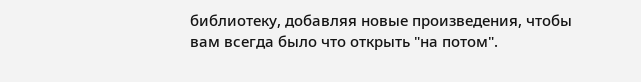библиотеку, добавляя новые произведения, чтобы вам всегда было что открыть "на потом".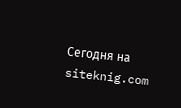Сегодня на siteknig.com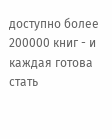доступно более 200000 книг - и каждая готова стать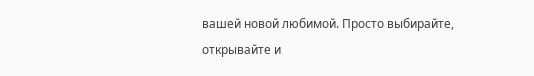вашей новой любимой. Просто выбирайте, открывайте и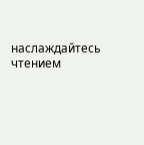наслаждайтесь чтением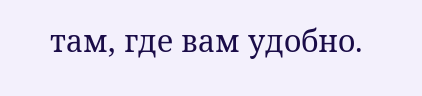там, где вам удобно.